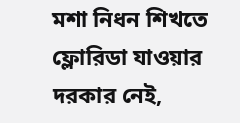মশা নিধন শিখতে ফ্লোরিডা যাওয়ার দরকার নেই,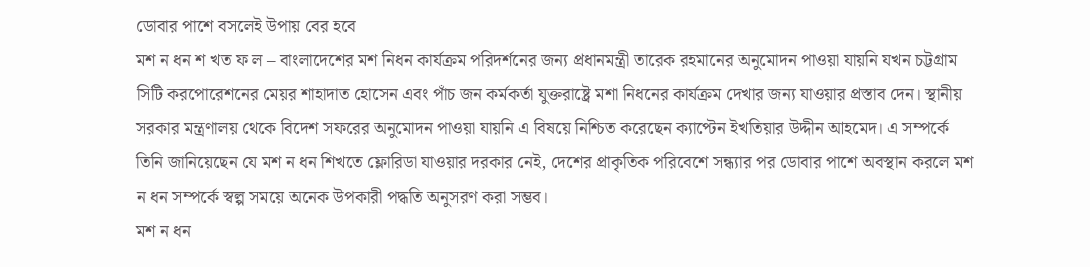ডোবার পাশে বসলেই উপায় বের হবে
মশ ন ধন শ খত ফ ল – বাংলাদেশের মশ নিধন কার্যক্রম পরিদর্শনের জন্য প্রধানমন্ত্রী তারেক রহমানের অনুমোদন পাওয়া যায়নি যখন চট্টগ্রাম সিটি করপোরেশনের মেয়র শাহাদাত হোসেন এবং পাঁচ জন কর্মকর্তা যুক্তরাষ্ট্রে মশা নিধনের কার্যক্রম দেখার জন্য যাওয়ার প্রস্তাব দেন। স্থানীয় সরকার মন্ত্রণালয় থেকে বিদেশ সফরের অনুমোদন পাওয়া যায়নি এ বিষয়ে নিশ্চিত করেছেন ক্যাপ্টেন ইখতিয়ার উদ্দীন আহমেদ। এ সম্পর্কে তিনি জানিয়েছেন যে মশ ন ধন শিখতে ফ্লোরিডা যাওয়ার দরকার নেই, দেশের প্রাকৃতিক পরিবেশে সন্ধ্যার পর ডোবার পাশে অবস্থান করলে মশ ন ধন সম্পর্কে স্বল্প সময়ে অনেক উপকারী পদ্ধতি অনুসরণ করা সম্ভব।
মশ ন ধন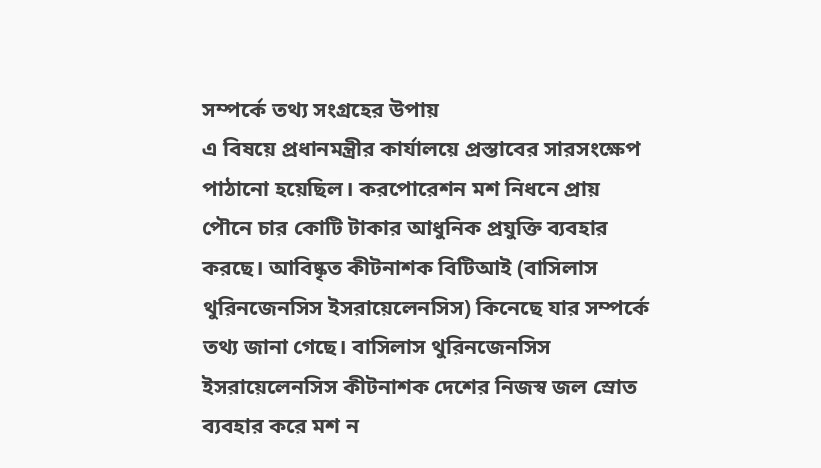সম্পর্কে তথ্য সংগ্রহের উপায়
এ বিষয়ে প্রধানমন্ত্রীর কার্যালয়ে প্রস্তাবের সারসংক্ষেপ পাঠানো হয়েছিল। করপোরেশন মশ নিধনে প্রায় পৌনে চার কোটি টাকার আধুনিক প্রযুক্তি ব্যবহার করছে। আবিষ্কৃত কীটনাশক বিটিআই (বাসিলাস থুরিনজেনসিস ইসরায়েলেনসিস) কিনেছে যার সম্পর্কে তথ্য জানা গেছে। বাসিলাস থুরিনজেনসিস ইসরায়েলেনসিস কীটনাশক দেশের নিজস্ব জল স্রোত ব্যবহার করে মশ ন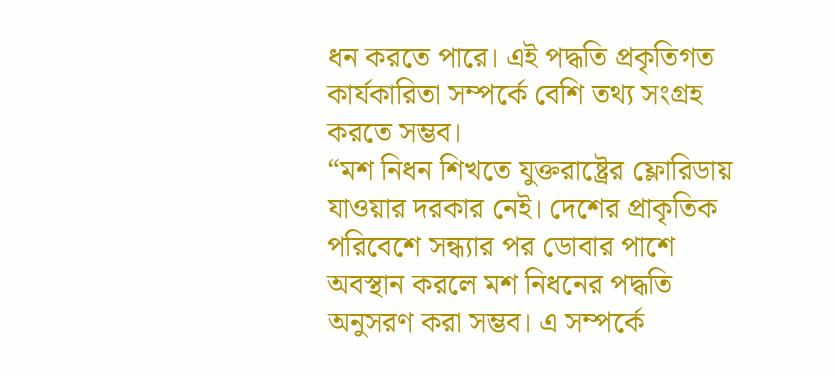ধন করতে পারে। এই পদ্ধতি প্রকৃতিগত কার্যকারিতা সম্পর্কে বেশি তথ্য সংগ্রহ করতে সম্ভব।
“মশ নিধন শিখতে যুক্তরাষ্ট্রের ফ্লোরিডায় যাওয়ার দরকার নেই। দেশের প্রাকৃতিক পরিবেশে সন্ধ্যার পর ডোবার পাশে অবস্থান করলে মশ নিধনের পদ্ধতি অনুসরণ করা সম্ভব। এ সম্পর্কে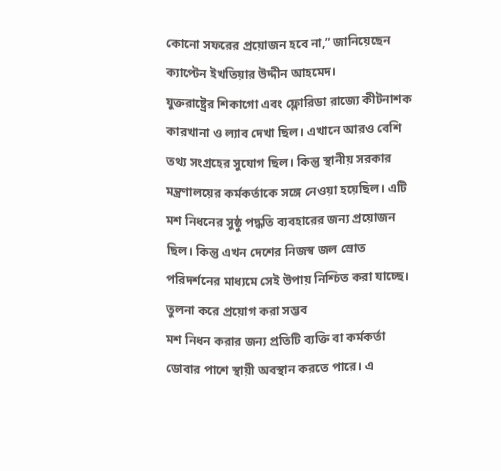কোনো সফরের প্রয়োজন হবে না,” জানিয়েছেন ক্যাপ্টেন ইখতিয়ার উদ্দীন আহমেদ।
যুক্তরাষ্ট্রের শিকাগো এবং ফ্লোরিডা রাজ্যে কীটনাশক কারখানা ও ল্যাব দেখা ছিল। এখানে আরও বেশি তথ্য সংগ্রহের সুযোগ ছিল। কিন্তু স্থানীয় সরকার মন্ত্রণালয়ের কর্মকর্তাকে সঙ্গে নেওয়া হয়েছিল। এটি মশ নিধনের সুষ্ঠু পদ্ধতি ব্যবহারের জন্য প্রয়োজন ছিল। কিন্তু এখন দেশের নিজস্ব জল স্রোত পরিদর্শনের মাধ্যমে সেই উপায় নিশ্চিত করা যাচ্ছে।
তুলনা করে প্রয়োগ করা সম্ভব
মশ নিধন করার জন্য প্রতিটি ব্যক্তি বা কর্মকর্তা ডোবার পাশে স্থায়ী অবস্থান করতে পারে। এ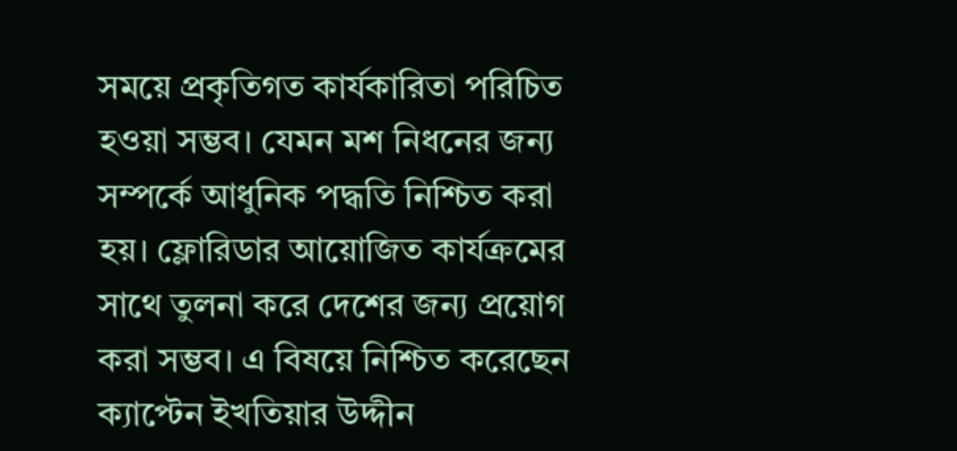সময়ে প্রকৃতিগত কার্যকারিতা পরিচিত হওয়া সম্ভব। যেমন মশ নিধনের জন্য সম্পর্কে আধুনিক পদ্ধতি নিশ্চিত করা হয়। ফ্লোরিডার আয়োজিত কার্যক্রমের সাথে তুলনা করে দেশের জন্য প্রয়োগ করা সম্ভব। এ বিষয়ে নিশ্চিত করেছেন ক্যাপ্টেন ইখতিয়ার উদ্দীন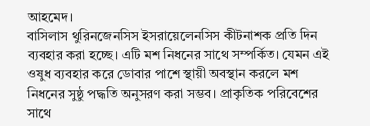আহমেদ।
বাসিলাস থুরিনজেনসিস ইসরায়েলেনসিস কীটনাশক প্রতি দিন ব্যবহার করা হচ্ছে। এটি মশ নিধনের সাথে সম্পর্কিত। যেমন এই ওষুধ ব্যবহার করে ডোবার পাশে স্থায়ী অবস্থান করলে মশ নিধনের সুষ্ঠু পদ্ধতি অনুসরণ করা সম্ভব। প্রাকৃতিক পরিবেশের সাথে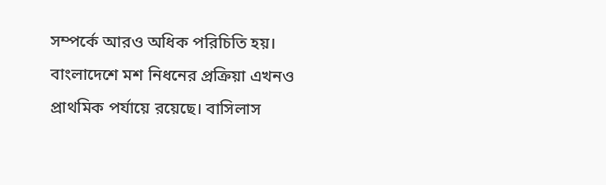সম্পর্কে আরও অধিক পরিচিতি হয়।
বাংলাদেশে মশ নিধনের প্রক্রিয়া এখনও প্রাথমিক পর্যায়ে রয়েছে। বাসিলাস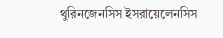থুরিনজেনসিস ইসরায়েলেনসিস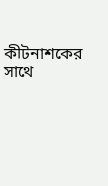কীটনাশকের সাথে